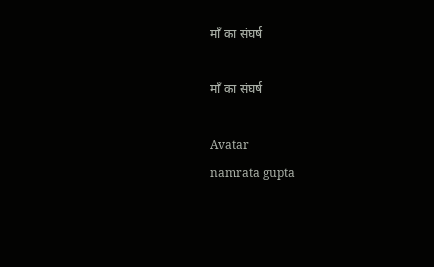माँ का संघर्ष

माँ का संघर्ष

Avatar
namrata gupta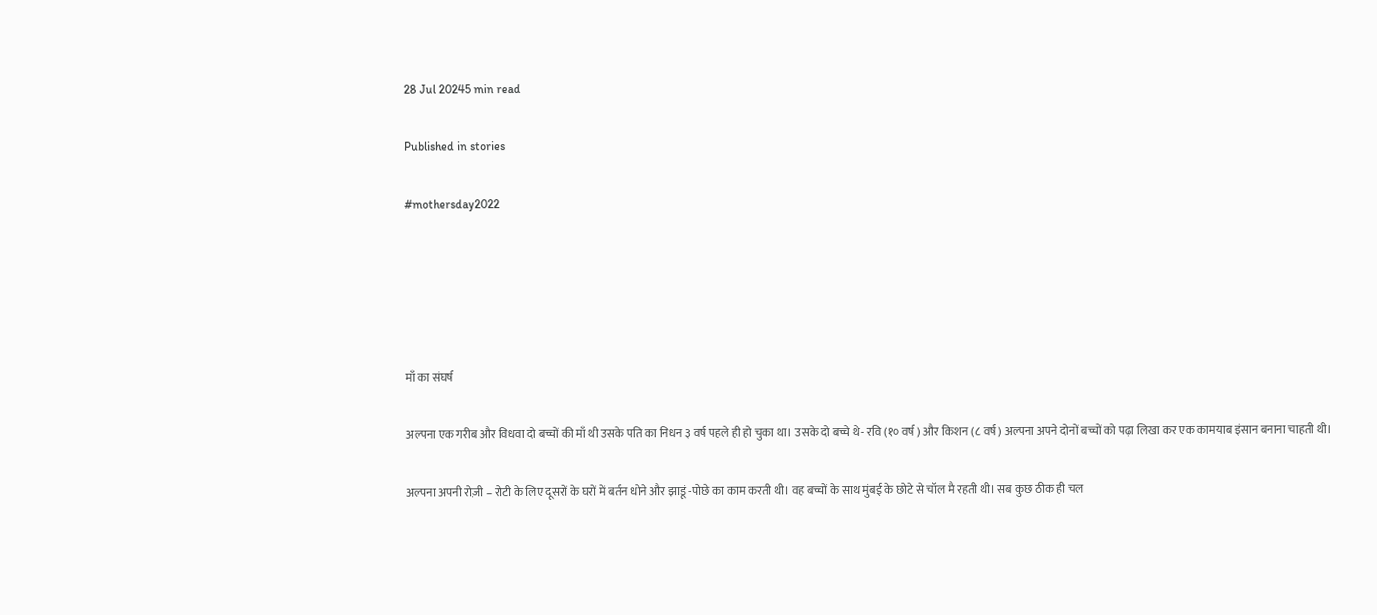28 Jul 20245 min read

Published in stories

#mothersday2022





माँ का संघर्ष

अल्पना एक गरीब और विधवा दो बच्चों की माँ थी उसके पति का निधन ३ वर्ष पहले ही हो चुका था। उसके दो बच्चे थे- रवि (१० वर्ष ) और किशन (८ वर्ष) अल्पना अपने दोनों बच्चों को पढ़ा लिखा कर एक कामयाब इंसान बनाना चाहती थी।

अल्पना अपनी रोज़ी – रोटी के लिए दूसरों के घरों में बर्तन धोने और झाडूं -पोछे का काम करती थी। वह बच्चों के साथ मुंबई के छोटे से चॉल मै रहती थी। सब कुछ ठीक ही चल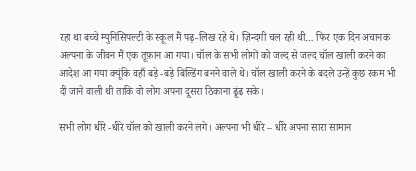रहा था बच्चे म्युनिसिपल्टी के स्कूल मैं पढ़-लिख रहे थे। ज़िन्दगी चल रही थी… फिर एक दिन अचानक अल्पना के जीवन मैं एक तूफ़ान आ गया। चॉल के सभी लोगों को जल्द से जल्द चॉल खाली करने का आदेश आ गया क्यूंकि वहाँ बड़े -बड़े बिल्डिंग बनने वाले थे। चॉल खाली करने के बदले उन्हें कुछ रकम भी दी जाने वाली थी ताकि वो लोग अपना दूसरा ठिकाना ढूंढ सके।

सभी लोग धीरे -धीरे चॉल को खाली करने लगे। अल्पना भी धीरे – धीरे अपना सारा सामान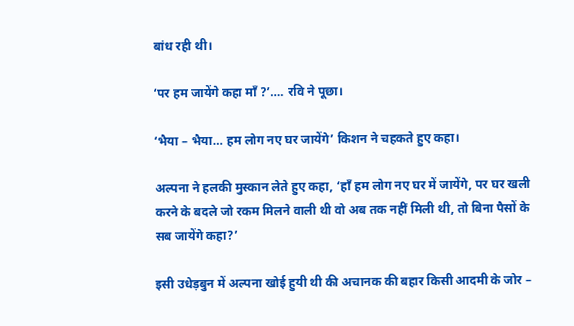बांध रही थी।

‘पर हम जायेंगे कहा माँ ?’…. रवि ने पूछा।

‘भैया – भैया… हम लोग नए घर जायेंगे’ किशन ने चहकते हुए कहा।

अल्पना ने हलकी मुस्कान लेते हुए कहा, ‘हाँ हम लोग नए घर में जायेंगे, पर घर खली करने के बदले जो रकम मिलने वाली थी वो अब तक नहीं मिली थी, तो बिना पैसों के सब जायेंगे कहा?’

इसी उधेड़बुन में अल्पना खोई हुयी थी की अचानक की बहार किसी आदमी के जोर –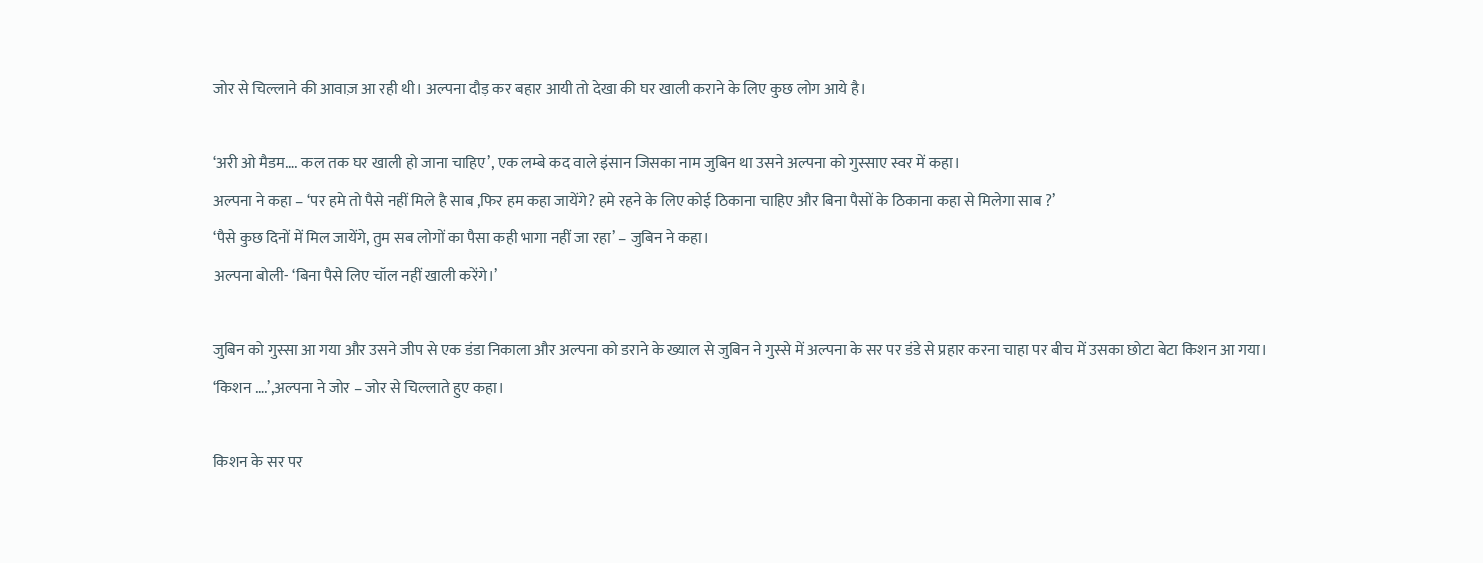जोर से चिल्लाने की आवाज़ आ रही थी। अल्पना दौड़ कर बहार आयी तो देखा की घर खाली कराने के लिए कुछ लोग आये है।

‘अरी ओ मैडम…. कल तक घर खाली हो जाना चाहिए’, एक लम्बे कद वाले इंसान जिसका नाम जुबिन था उसने अल्पना को गुस्साए स्वर में कहा।
अल्पना ने कहा – ‘पर हमे तो पैसे नहीं मिले है साब ,फिर हम कहा जायेंगे? हमे रहने के लिए कोई ठिकाना चाहिए और बिना पैसों के ठिकाना कहा से मिलेगा साब ?’
‘पैसे कुछ दिनों में मिल जायेंगे, तुम सब लोगों का पैसा कही भागा नहीं जा रहा’ – जुबिन ने कहा।
अल्पना बोली- ‘बिना पैसे लिए चॉल नहीं खाली करेंगे।’

जुबिन को गुस्सा आ गया और उसने जीप से एक डंडा निकाला और अल्पना को डराने के ख्याल से जुबिन ने गुस्से में अल्पना के सर पर डंडे से प्रहार करना चाहा पर बीच में उसका छोटा बेटा किशन आ गया।
‘किशन ….’,अल्पना ने जोर – जोर से चिल्लाते हुए कहा।

किशन के सर पर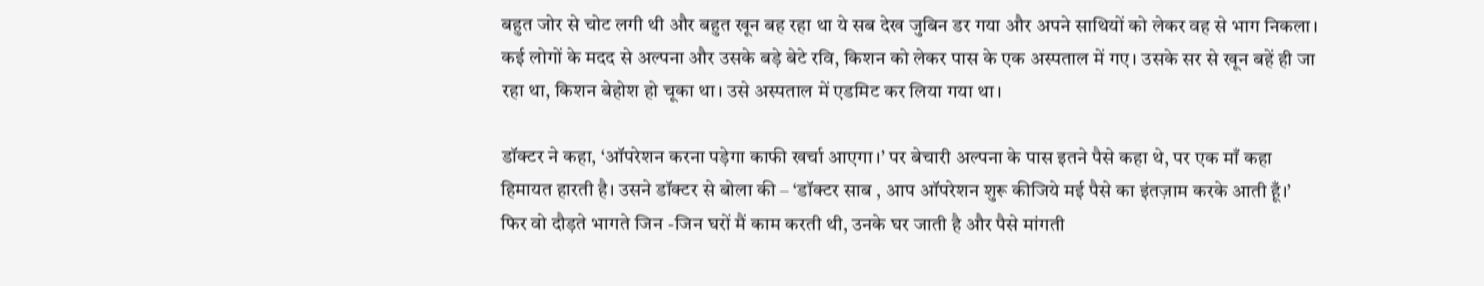बहुत जोर से चोट लगी थी और बहुत खून बह रहा था ये सब देख जुबिन डर गया और अपने साथियों को लेकर वह से भाग निकला। कई लोगों के मदद से अल्पना और उसके बड़े बेटे रवि, किशन को लेकर पास के एक अस्पताल में गए। उसके सर से खून बहें ही जा रहा था, किशन बेहोश हो चूका था। उसे अस्पताल में एडमिट कर लिया गया था।

डॉक्टर ने कहा, ‘ऑपरेशन करना पड़ेगा काफी खर्चा आएगा।’ पर बेचारी अल्पना के पास इतने पैसे कहा थे, पर एक माँ कहा हिमायत हारती है। उसने डॉक्टर से बोला की – ‘डॉक्टर साब , आप ऑपरेशन शुरू कीजिये मई पैसे का इंतज़ाम करके आती हूँ।’ फिर वो दौड़ते भागते जिन -जिन घरों मैं काम करती थी, उनके घर जाती है और पैसे मांगती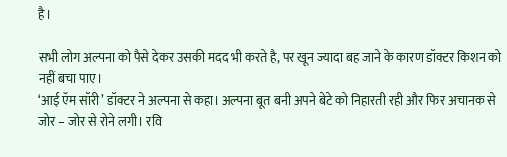है।

सभी लोग अल्पना को पैसे देकर उसकी मदद भी करते है, पर खून ज्यादा बह जाने के कारण डॉक्टर किशन को नहीं बचा पाए।
‘आई ऍम सॉरी’ डॉक्टर ने अल्पना से कहा। अल्पना बूत बनी अपने बेटे को निहारती रही और फिर अचानक से जोर – जोर से रोने लगी। रवि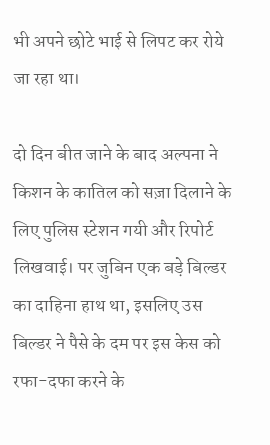भी अपने छोटे भाई से लिपट कर रोये जा रहा था।

दो दिन बीत जाने के बाद अल्पना ने किशन के कातिल को सज़ा दिलाने के लिए पुलिस स्टेशन गयी और रिपोर्ट लिखवाई। पर जुबिन एक बड़े बिल्डर का दाहिना हाथ था, इसलिए उस बिल्डर ने पैसे के दम पर इस केस को रफा-दफा करने के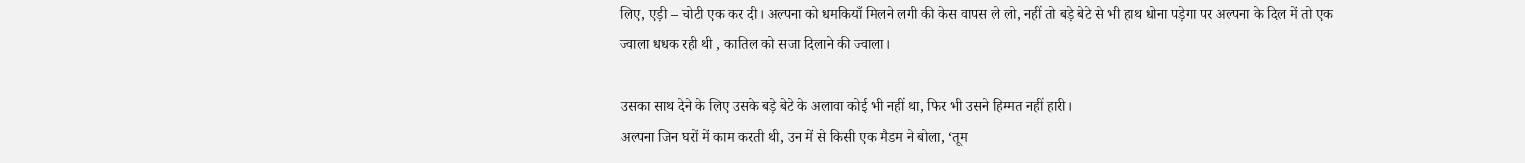लिए, एड़ी – चोटी एक कर दी। अल्पना को धमकियाँ मिलने लगी की केस वापस ले लो, नहीं तो बड़े बेटे से भी हाथ धोना पड़ेगा पर अल्पना के दिल में तो एक ज्वाला धधक रही थी , कातिल को सजा दिलाने की ज्वाला।

उसका साथ देने के लिए उसके बड़े बेटे के अलावा कोई भी नहीं था, फिर भी उसने हिम्मत नहीं हारी।
अल्पना जिन घरों में काम करती थी, उन में से किसी एक मैडम ने बोला, ‘तूम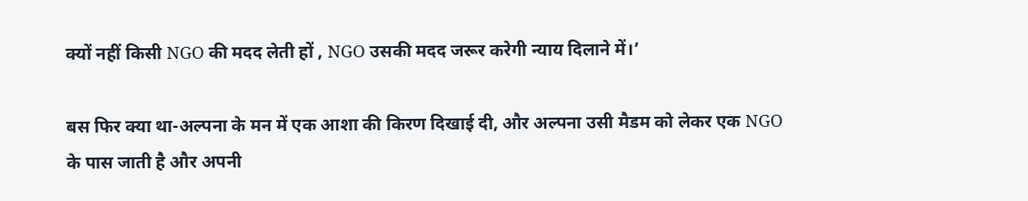क्यों नहीं किसी NGO की मदद लेती हों , NGO उसकी मदद जरूर करेगी न्याय दिलाने में।’

बस फिर क्या था-अल्पना के मन में एक आशा की किरण दिखाई दी, और अल्पना उसी मैडम को लेकर एक NGO के पास जाती है और अपनी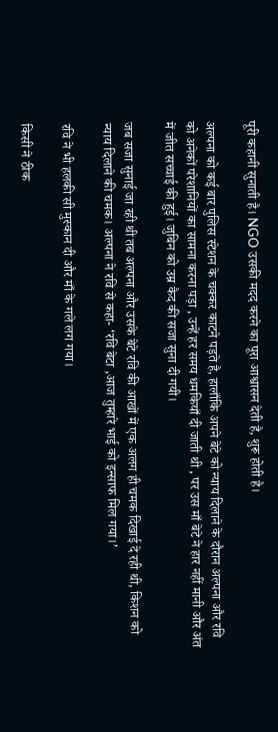पूरी कहानी सुनाती है। NGO उसकी मदद करने का पूरा आश्वासन देती है, शुरू होती है।

अल्पना को कई बार पुलिस स्टेशन के चक्कर काटने पड़ते है, हालाँकि अपने बेटे को न्याय दिलाने के दौरान अल्पना और रवि को अनेकों परेशानियों का सामना करना पड़ा , उन्हें हर समय धमकियाँ दी जाती थी , पर उस माँ बेटे ने हार नहीं मानी और अंत में जीत सच्चाई की हुई। जुबिन को उम्र कैद की सजा सुना दी गयी।

जब सजा सुनाई जा रही थी तब अल्पना और उसके बेटे रवि की आखों में एक अलग ही चमक दिखाई दे रही थी, किशन को न्याय दिलाने की चमक। अल्पना ने रवि से कहा- ‘रवि बेटा ,आज तुम्हारे भाई को इन्साफ मिल गया।’

रवि ने भी हलकी सी मुस्कान दी और माँ के गले लग गया।

किसी ने ठीक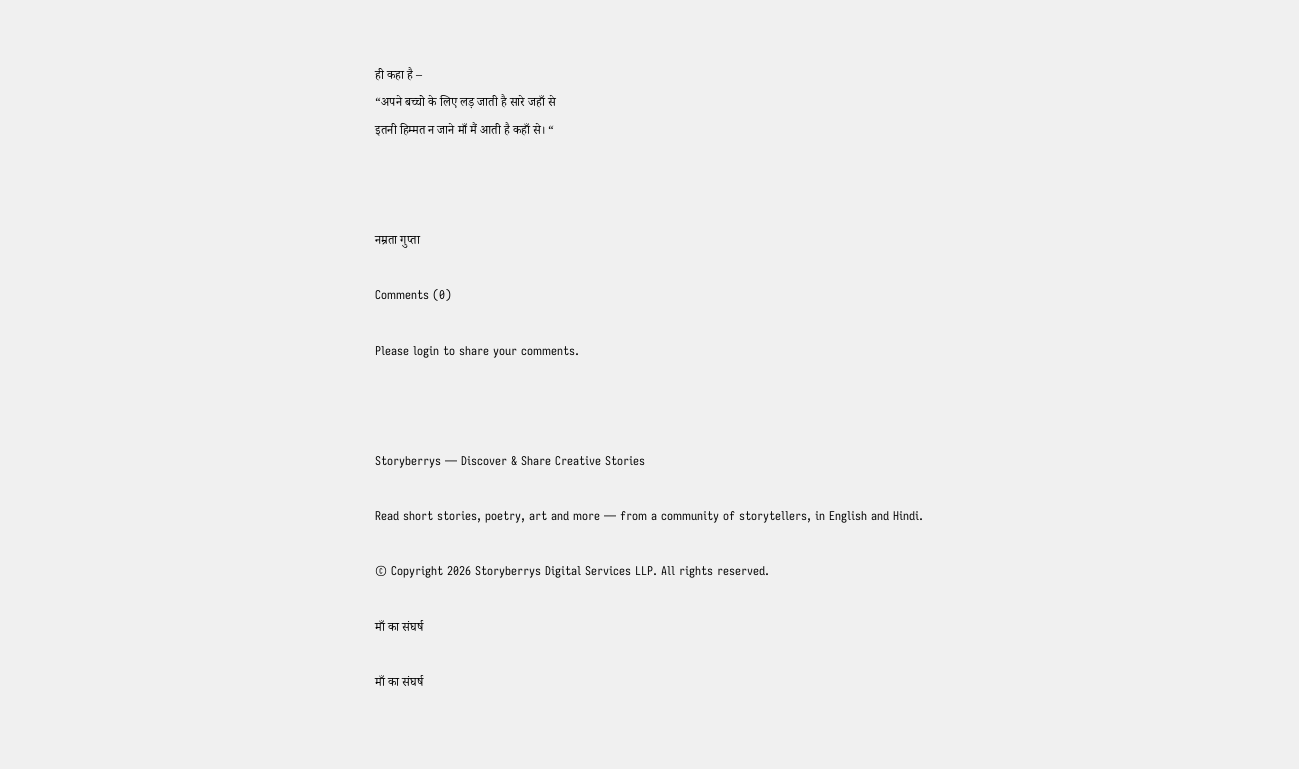ही कहा है –
“अपने बच्चो के लिए लड़ जाती है सारे जहाँ से
इतनी हिम्मत न जाने माँ मैं आती है कहाँ से। “



नम्रता गुप्ता

Comments (0)

Please login to share your comments.



Storyberrys — Discover & Share Creative Stories

Read short stories, poetry, art and more — from a community of storytellers, in English and Hindi.

© Copyright 2026 Storyberrys Digital Services LLP. All rights reserved.

माँ का संघर्ष

माँ का संघर्ष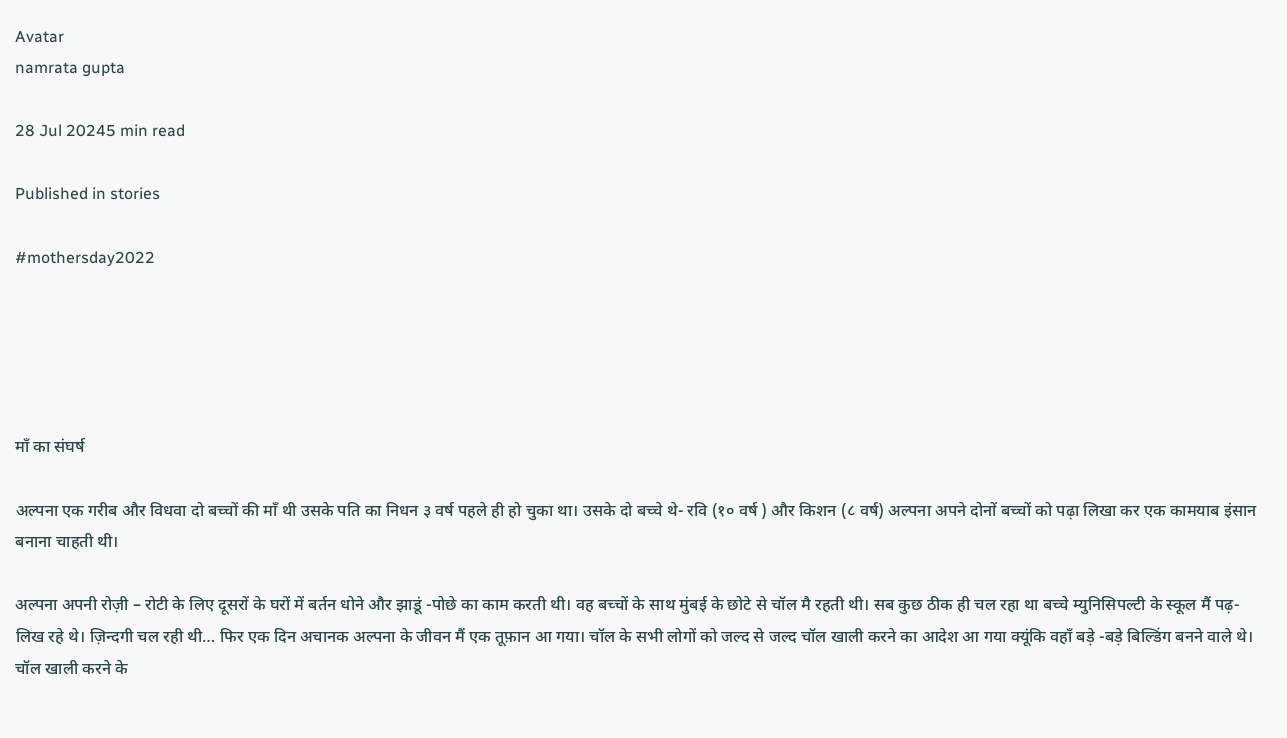Avatar
namrata gupta

28 Jul 20245 min read

Published in stories

#mothersday2022





माँ का संघर्ष

अल्पना एक गरीब और विधवा दो बच्चों की माँ थी उसके पति का निधन ३ वर्ष पहले ही हो चुका था। उसके दो बच्चे थे- रवि (१० वर्ष ) और किशन (८ वर्ष) अल्पना अपने दोनों बच्चों को पढ़ा लिखा कर एक कामयाब इंसान बनाना चाहती थी।

अल्पना अपनी रोज़ी – रोटी के लिए दूसरों के घरों में बर्तन धोने और झाडूं -पोछे का काम करती थी। वह बच्चों के साथ मुंबई के छोटे से चॉल मै रहती थी। सब कुछ ठीक ही चल रहा था बच्चे म्युनिसिपल्टी के स्कूल मैं पढ़-लिख रहे थे। ज़िन्दगी चल रही थी… फिर एक दिन अचानक अल्पना के जीवन मैं एक तूफ़ान आ गया। चॉल के सभी लोगों को जल्द से जल्द चॉल खाली करने का आदेश आ गया क्यूंकि वहाँ बड़े -बड़े बिल्डिंग बनने वाले थे। चॉल खाली करने के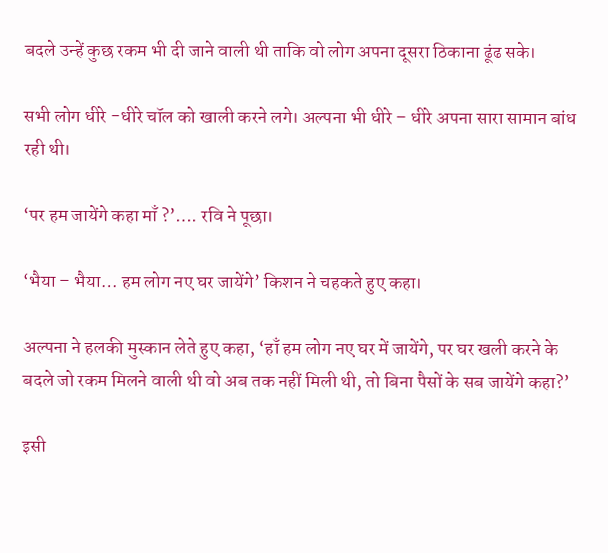बदले उन्हें कुछ रकम भी दी जाने वाली थी ताकि वो लोग अपना दूसरा ठिकाना ढूंढ सके।

सभी लोग धीरे -धीरे चॉल को खाली करने लगे। अल्पना भी धीरे – धीरे अपना सारा सामान बांध रही थी।

‘पर हम जायेंगे कहा माँ ?’…. रवि ने पूछा।

‘भैया – भैया… हम लोग नए घर जायेंगे’ किशन ने चहकते हुए कहा।

अल्पना ने हलकी मुस्कान लेते हुए कहा, ‘हाँ हम लोग नए घर में जायेंगे, पर घर खली करने के बदले जो रकम मिलने वाली थी वो अब तक नहीं मिली थी, तो बिना पैसों के सब जायेंगे कहा?’

इसी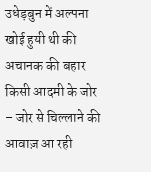उधेड़बुन में अल्पना खोई हुयी थी की अचानक की बहार किसी आदमी के जोर – जोर से चिल्लाने की आवाज़ आ रही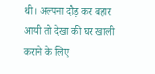थी। अल्पना दौड़ कर बहार आयी तो देखा की घर खाली कराने के लिए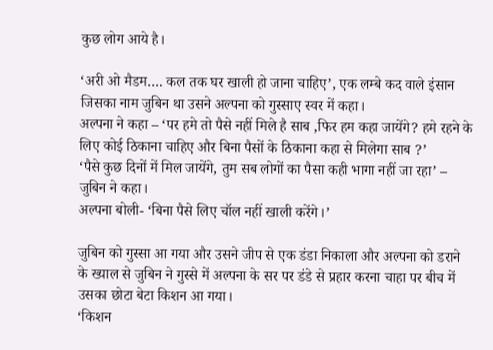कुछ लोग आये है।

‘अरी ओ मैडम…. कल तक घर खाली हो जाना चाहिए’, एक लम्बे कद वाले इंसान जिसका नाम जुबिन था उसने अल्पना को गुस्साए स्वर में कहा।
अल्पना ने कहा – ‘पर हमे तो पैसे नहीं मिले है साब ,फिर हम कहा जायेंगे? हमे रहने के लिए कोई ठिकाना चाहिए और बिना पैसों के ठिकाना कहा से मिलेगा साब ?’
‘पैसे कुछ दिनों में मिल जायेंगे, तुम सब लोगों का पैसा कही भागा नहीं जा रहा’ – जुबिन ने कहा।
अल्पना बोली- ‘बिना पैसे लिए चॉल नहीं खाली करेंगे।’

जुबिन को गुस्सा आ गया और उसने जीप से एक डंडा निकाला और अल्पना को डराने के ख्याल से जुबिन ने गुस्से में अल्पना के सर पर डंडे से प्रहार करना चाहा पर बीच में उसका छोटा बेटा किशन आ गया।
‘किशन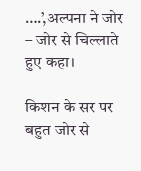….’,अल्पना ने जोर – जोर से चिल्लाते हुए कहा।

किशन के सर पर बहुत जोर से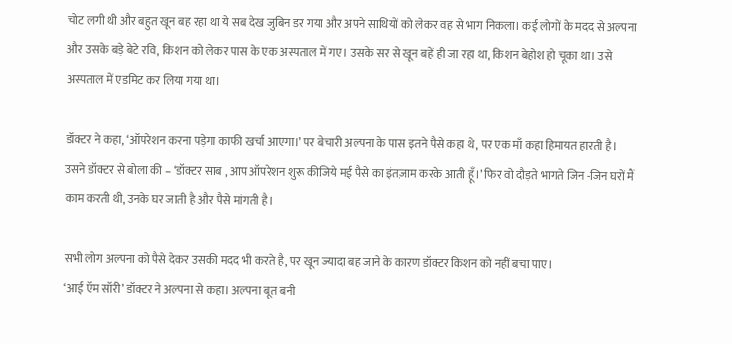चोट लगी थी और बहुत खून बह रहा था ये सब देख जुबिन डर गया और अपने साथियों को लेकर वह से भाग निकला। कई लोगों के मदद से अल्पना और उसके बड़े बेटे रवि, किशन को लेकर पास के एक अस्पताल में गए। उसके सर से खून बहें ही जा रहा था, किशन बेहोश हो चूका था। उसे अस्पताल में एडमिट कर लिया गया था।

डॉक्टर ने कहा, ‘ऑपरेशन करना पड़ेगा काफी खर्चा आएगा।’ पर बेचारी अल्पना के पास इतने पैसे कहा थे, पर एक माँ कहा हिमायत हारती है। उसने डॉक्टर से बोला की – ‘डॉक्टर साब , आप ऑपरेशन शुरू कीजिये मई पैसे का इंतज़ाम करके आती हूँ।’ फिर वो दौड़ते भागते जिन -जिन घरों मैं काम करती थी, उनके घर जाती है और पैसे मांगती है।

सभी लोग अल्पना को पैसे देकर उसकी मदद भी करते है, पर खून ज्यादा बह जाने के कारण डॉक्टर किशन को नहीं बचा पाए।
‘आई ऍम सॉरी’ डॉक्टर ने अल्पना से कहा। अल्पना बूत बनी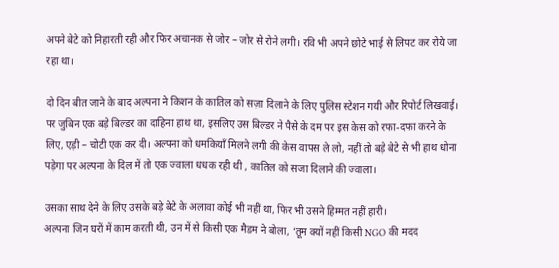अपने बेटे को निहारती रही और फिर अचानक से जोर – जोर से रोने लगी। रवि भी अपने छोटे भाई से लिपट कर रोये जा रहा था।

दो दिन बीत जाने के बाद अल्पना ने किशन के कातिल को सज़ा दिलाने के लिए पुलिस स्टेशन गयी और रिपोर्ट लिखवाई। पर जुबिन एक बड़े बिल्डर का दाहिना हाथ था, इसलिए उस बिल्डर ने पैसे के दम पर इस केस को रफा-दफा करने के लिए, एड़ी – चोटी एक कर दी। अल्पना को धमकियाँ मिलने लगी की केस वापस ले लो, नहीं तो बड़े बेटे से भी हाथ धोना पड़ेगा पर अल्पना के दिल में तो एक ज्वाला धधक रही थी , कातिल को सजा दिलाने की ज्वाला।

उसका साथ देने के लिए उसके बड़े बेटे के अलावा कोई भी नहीं था, फिर भी उसने हिम्मत नहीं हारी।
अल्पना जिन घरों में काम करती थी, उन में से किसी एक मैडम ने बोला, ‘तूम क्यों नहीं किसी NGO की मदद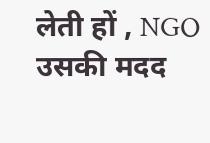लेती हों , NGO उसकी मदद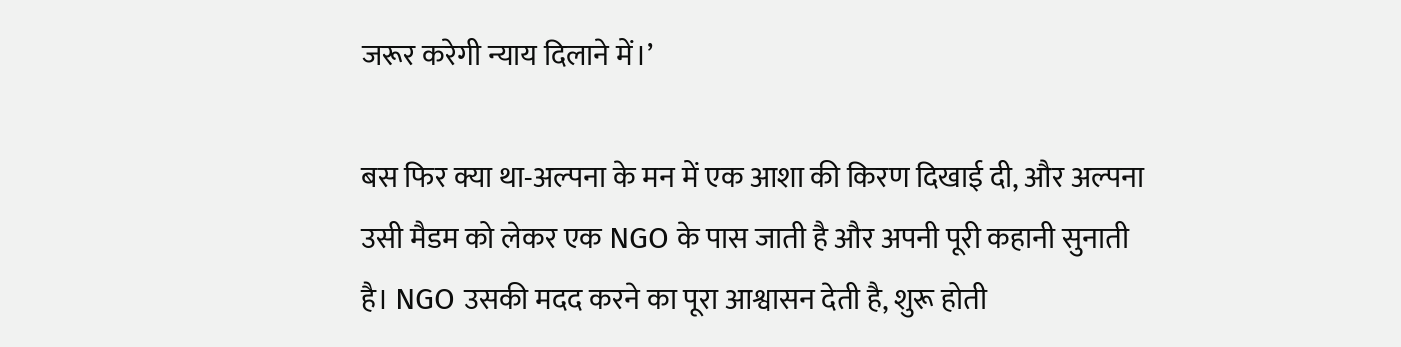जरूर करेगी न्याय दिलाने में।’

बस फिर क्या था-अल्पना के मन में एक आशा की किरण दिखाई दी, और अल्पना उसी मैडम को लेकर एक NGO के पास जाती है और अपनी पूरी कहानी सुनाती है। NGO उसकी मदद करने का पूरा आश्वासन देती है, शुरू होती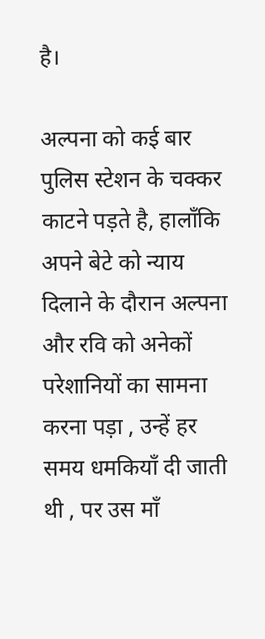है।

अल्पना को कई बार पुलिस स्टेशन के चक्कर काटने पड़ते है, हालाँकि अपने बेटे को न्याय दिलाने के दौरान अल्पना और रवि को अनेकों परेशानियों का सामना करना पड़ा , उन्हें हर समय धमकियाँ दी जाती थी , पर उस माँ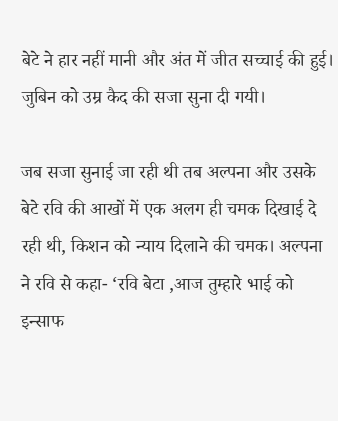बेटे ने हार नहीं मानी और अंत में जीत सच्चाई की हुई। जुबिन को उम्र कैद की सजा सुना दी गयी।

जब सजा सुनाई जा रही थी तब अल्पना और उसके बेटे रवि की आखों में एक अलग ही चमक दिखाई दे रही थी, किशन को न्याय दिलाने की चमक। अल्पना ने रवि से कहा- ‘रवि बेटा ,आज तुम्हारे भाई को इन्साफ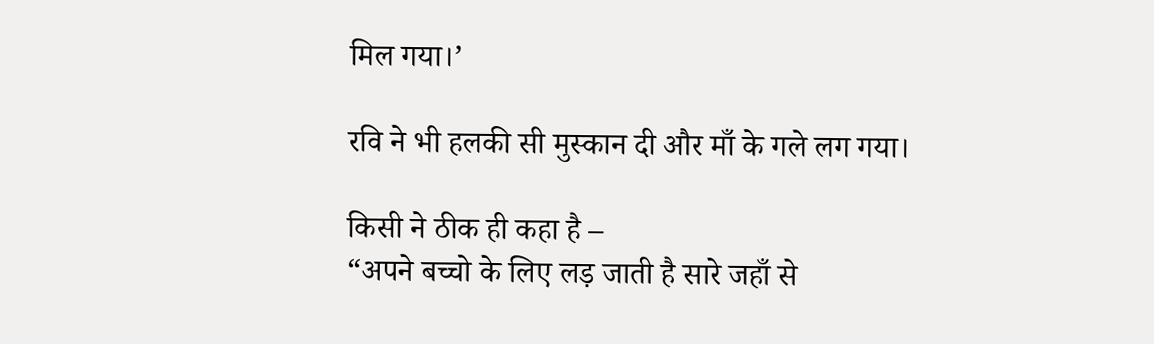मिल गया।’

रवि ने भी हलकी सी मुस्कान दी और माँ के गले लग गया।

किसी ने ठीक ही कहा है –
“अपने बच्चो के लिए लड़ जाती है सारे जहाँ से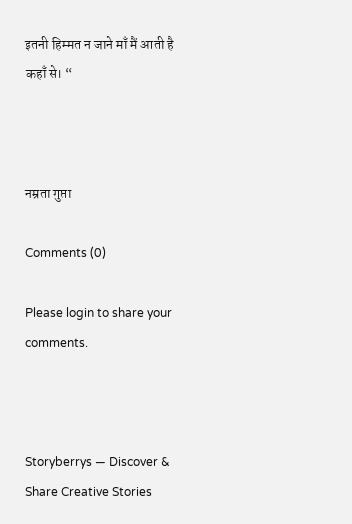इतनी हिम्मत न जाने माँ मैं आती है कहाँ से। “



नम्रता गुप्ता

Comments (0)

Please login to share your comments.



Storyberrys — Discover & Share Creative Stories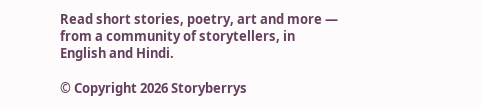Read short stories, poetry, art and more — from a community of storytellers, in English and Hindi.

© Copyright 2026 Storyberrys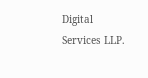Digital Services LLP.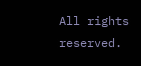All rights reserved.